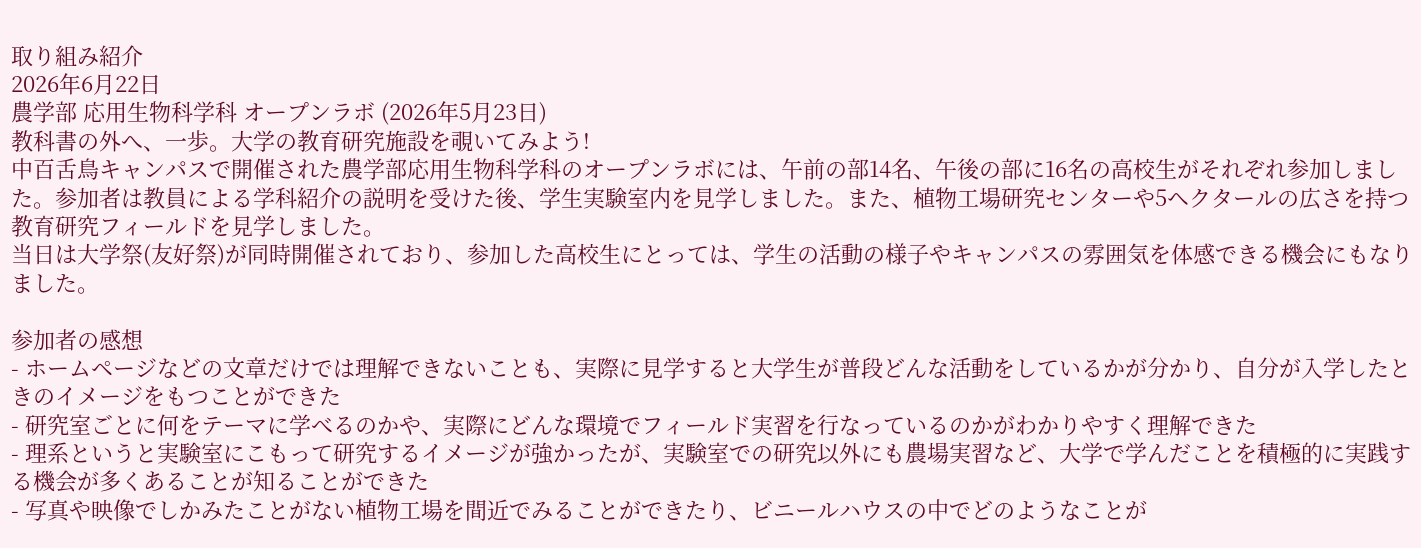取り組み紹介
2026年6月22日
農学部 応用生物科学科 オープンラボ (2026年5月23日)
教科書の外へ、一歩。大学の教育研究施設を覗いてみよう!
中百舌鳥キャンパスで開催された農学部応用生物科学科のオープンラボには、午前の部14名、午後の部に16名の高校生がそれぞれ参加しました。参加者は教員による学科紹介の説明を受けた後、学生実験室内を見学しました。また、植物工場研究センターや5ヘクタールの広さを持つ教育研究フィールドを見学しました。
当日は大学祭(友好祭)が同時開催されており、参加した高校生にとっては、学生の活動の様子やキャンパスの雰囲気を体感できる機会にもなりました。

参加者の感想
- ホームページなどの文章だけでは理解できないことも、実際に見学すると大学生が普段どんな活動をしているかが分かり、自分が入学したときのイメージをもつことができた
- 研究室ごとに何をテーマに学べるのかや、実際にどんな環境でフィールド実習を行なっているのかがわかりやすく理解できた
- 理系というと実験室にこもって研究するイメージが強かったが、実験室での研究以外にも農場実習など、大学で学んだことを積極的に実践する機会が多くあることが知ることができた
- 写真や映像でしかみたことがない植物工場を間近でみることができたり、ビニールハウスの中でどのようなことが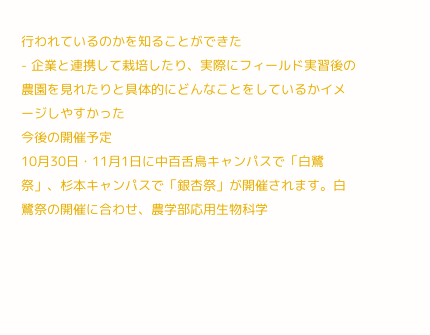行われているのかを知ることができた
- 企業と連携して栽培したり、実際にフィールド実習後の農園を見れたりと具体的にどんなことをしているかイメージしやすかった
今後の開催予定
10月30日・11月1日に中百舌鳥キャンパスで「白鷺祭」、杉本キャンパスで「銀杏祭」が開催されます。白鷺祭の開催に合わせ、農学部応用生物科学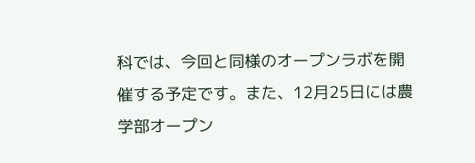科では、今回と同様のオープンラボを開催する予定です。また、12月25日には農学部オープン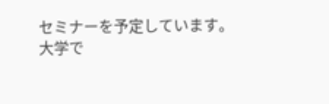セミナーを予定しています。
大学で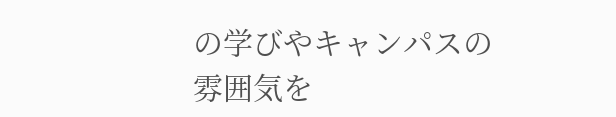の学びやキャンパスの雰囲気を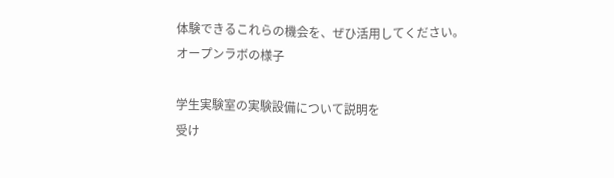体験できるこれらの機会を、ぜひ活用してください。
オープンラボの様子

学生実験室の実験設備について説明を
受け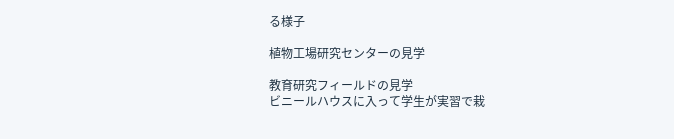る様子

植物工場研究センターの見学

教育研究フィールドの見学
ビニールハウスに入って学生が実習で栽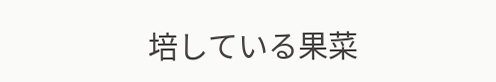培している果菜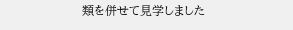類を併せて見学しました